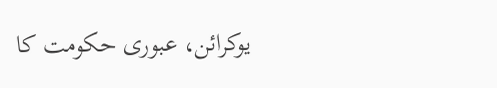یوکرائن، عبوری حکومت کا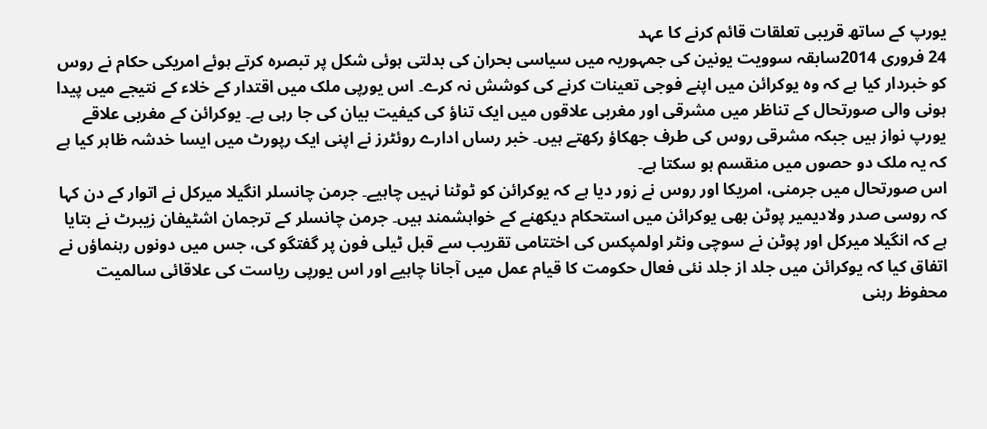یورپ کے ساتھ قریبی تعلقات قائم کرنے کا عہد
24 فروری 2014سابقہ سوویت یونین کی جمہوریہ میں سیاسی بحران کی بدلتی ہوئی شکل پر تبصرہ کرتے ہوئے امریکی حکام نے روس کو خبردار کیا ہے کہ وہ یوکرائن میں اپنے فوجی تعینات کرنے کی کوشش نہ کرے۔ اس یورپی ملک میں اقتدار کے خلاء کے نتیجے میں پیدا ہونی والی صورتحال کے تناظر میں مشرقی اور مغربی علاقوں میں ایک تناؤ کی کیفیت بیان کی جا رہی ہے۔ یوکرائن کے مغربی علاقے یورپ نواز ہیں جبکہ مشرقی روس کی طرف جھکاؤ رکھتے ہیں۔ خبر رساں ادارے روئٹرز نے اپنی ایک رپورٹ میں ایسا خدشہ ظاہر کیا ہے کہ یہ ملک دو حصوں میں منقسم ہو سکتا ہے۔
اس صورتحال میں جرمنی، امریکا اور روس نے زور دیا ہے کہ یوکرائن کو ٹوٹنا نہیں چاہیے۔ جرمن چانسلر انگیلا میرکل نے اتوار کے دن کہا کہ روسی صدر ولادیمیر پوٹن بھی یوکرائن میں استحکام دیکھنے کے خواہشمند ہیں۔ جرمن چانسلر کے ترجمان اشٹیفان زیبرٹ نے بتایا ہے کہ انگیلا میرکل اور پوٹن نے سوچی ونٹر اولمپکس کی اختتامی تقریب سے قبل ٹیلی فون پر گفتگو کی، جس میں دونوں رہنماؤں نے اتفاق کیا کہ یوکرائن میں جلد از جلد نئی فعال حکومت کا قیام عمل میں آجانا چاہیے اور اس یورپی ریاست کی علاقائی سالمیت محفوظ رہنی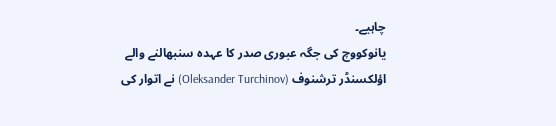چاہیے۔
یانوکووچ کی جگہ عبوری صدر کا عہدہ سنبھالنے والے اؤلکسنڈر ترشنوف (Oleksander Turchinov) نے اتوار کی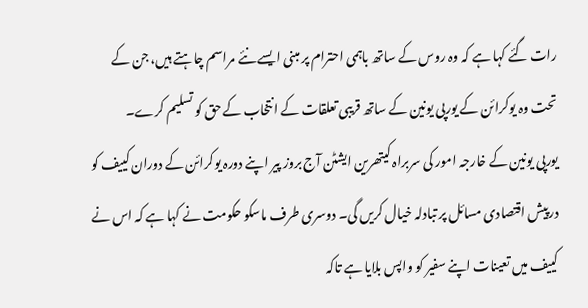رات گئے کہا ہے کہ وہ روس کے ساتھ باہمی احترام پر مبنی ایسے نئے مراسم چاہتے ہیں، جن کے تحت وہ یوکرائن کے یورپی یونین کے ساتھ قریبی تعلقات کے انتخاب کے حق کو تسلیم کرے۔
یورپی یونین کے خارجہ امور کی سربراہ کیتھرین ایشٹن آج بروز پیر اپنے دورہ یوکرائن کے دوران کييف کو درپيش اقتصادی مسائل پر تبادلہ خیال کریں گی۔ دوسری طرف ماسکو حکومت نے کہا ہے کہ اس نے کییف میں تعینات اپنے سفیر کو واپس بلایا ہے تاکہ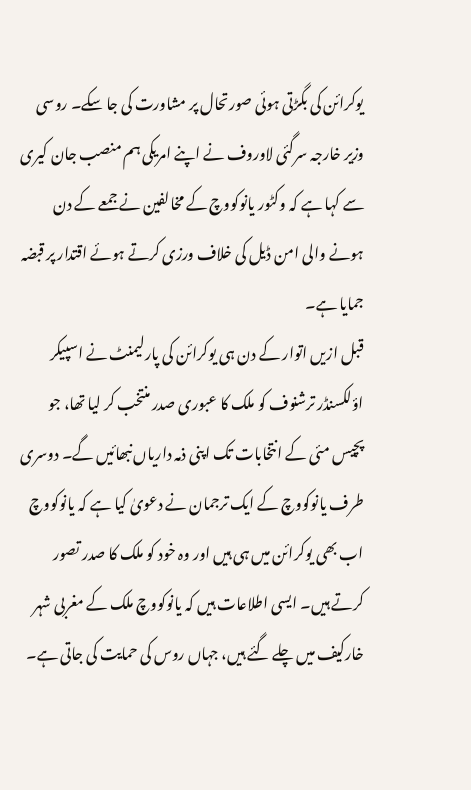یوکرائن کی بگڑتی ہوئی صورتحال پر مشاورت کی جا سکے۔ روسی وزیر خارجہ سرگئی لاوروف نے اپنے امریکی ہم منصب جان کیری سے کہا ہے کہ وکٹور یانوکووچ کے مخالفین نے جمعے کے دن ہونے والی امن ڈیل کی خلاف ورزی کرتے ہوئے اقتدار پر قبضہ جمایا ہے۔
قبل ازیں اتوار کے دن ہی یوکرائن کی پارلیمنٹ نے اسپیکر اؤلکسنڈر ترشنوف کو ملک کا عبوری صدر منتخب کر لیا تھا، جو پچیس مئی کے انتخابات تک اپنی ذمہ داریاں نبھائیں گے۔ دوسری طرف یانوکووچ کے ایک ترجمان نے دعویٰ کیا ہے کہ یانوکووچ اب بھی یوکرائن میں ہی ہیں اور وہ خود کو ملک کا صدر تصور کرتے ہیں۔ ایسی اطلاعات ہیں کہ یانوکووچ ملک کے مغربی شہر خارکیف میں چلے گئے ہیں، جہاں روس کی حمایت کی جاتی ہے۔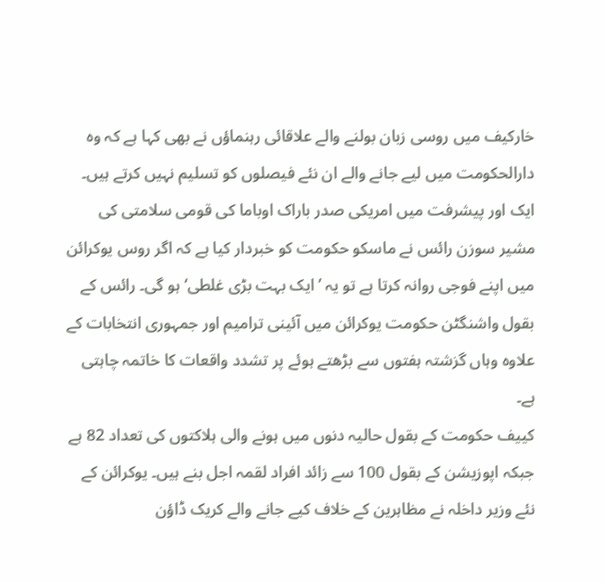خارکیف میں روسی زبان بولنے والے علاقائی رہنماؤں نے بھی کہا ہے کہ وہ دارالحکومت میں لیے جانے والے ان نئے فیصلوں کو تسلیم نہیں کرتے ہیں۔
ایک اور پیشرفت میں امریکی صدر باراک اوباما کی قومی سلامتی کی مشیر سوزن رائس نے ماسکو حکومت کو خبردار کیا ہے کہ اگر روس یوکرائن میں اپنے فوجی روانہ کرتا ہے تو یہ ’ایک بہت بڑی غلطی‘ ہو گی۔ رائس کے بقول واشنگٹن حکومت یوکرائن میں آئینی ترامیم اور جمہوری انتخابات کے علاوہ وہاں گزشتہ ہفتوں سے بڑھتے ہوئے پر تشدد واقعات کا خاتمہ چاہتی ہے۔
کییف حکومت کے بقول حالیہ دنوں میں ہونے والی ہلاکتوں کی تعداد 82 ہے جبکہ اپوزیشن کے بقول 100 سے زائد افراد لقمہ اجل بنے ہیں۔ یوکرائن کے نئے وزیر داخلہ نے مظاہرین کے خلاف کیے جانے والے کریک ڈاؤن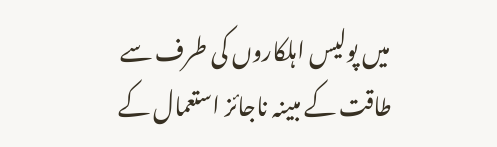میں پولیس اہلکاروں کی طرف سے طاقت کے مبینہ ناجائز استعمال کے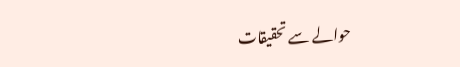حوالے سے تحقیقات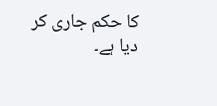کا حکم جاری کر دیا ہے۔